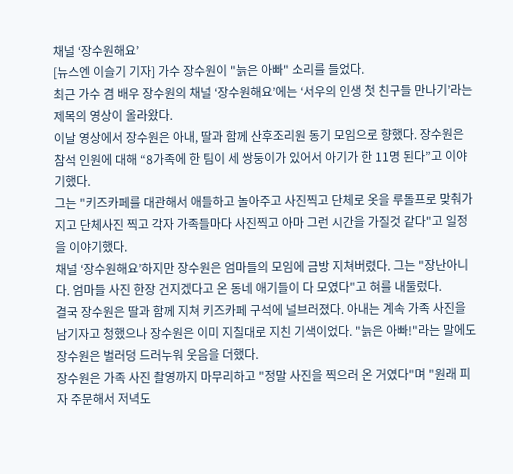채널 ‘장수원해요’
[뉴스엔 이슬기 기자] 가수 장수원이 "늙은 아빠" 소리를 들었다.
최근 가수 겸 배우 장수원의 채널 ‘장수원해요’에는 ‘서우의 인생 첫 친구들 만나기’라는 제목의 영상이 올라왔다.
이날 영상에서 장수원은 아내, 딸과 함께 산후조리원 동기 모임으로 향했다. 장수원은 참석 인원에 대해 “8가족에 한 팀이 세 쌍둥이가 있어서 아기가 한 11명 된다”고 이야기했다.
그는 "키즈카페를 대관해서 애들하고 놀아주고 사진찍고 단체로 옷을 루돌프로 맞춰가지고 단체사진 찍고 각자 가족들마다 사진찍고 아마 그런 시간을 가질것 같다"고 일정을 이야기했다.
채널 ‘장수원해요’하지만 장수원은 엄마들의 모임에 금방 지쳐버렸다. 그는 "장난아니다. 엄마들 사진 한장 건지겠다고 온 동네 애기들이 다 모였다"고 혀를 내둘렀다.
결국 장수원은 딸과 함께 지쳐 키즈카페 구석에 널브러졌다. 아내는 계속 가족 사진을 남기자고 청했으나 장수원은 이미 지칠대로 지친 기색이었다. "늙은 아빠!"라는 말에도 장수원은 벌러덩 드러누워 웃음을 더했다.
장수원은 가족 사진 촬영까지 마무리하고 "정말 사진을 찍으러 온 거였다"며 "원래 피자 주문해서 저녁도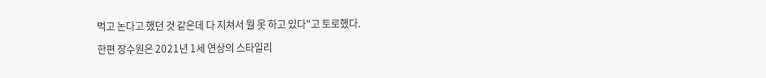먹고 논다고 했던 것 같은데 다 지쳐서 뭘 못 하고 있다"고 토로했다.
한편 장수원은 2021년 1세 연상의 스타일리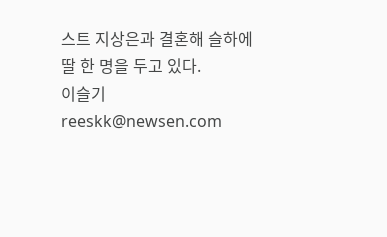스트 지상은과 결혼해 슬하에 딸 한 명을 두고 있다.
이슬기 reeskk@newsen.com